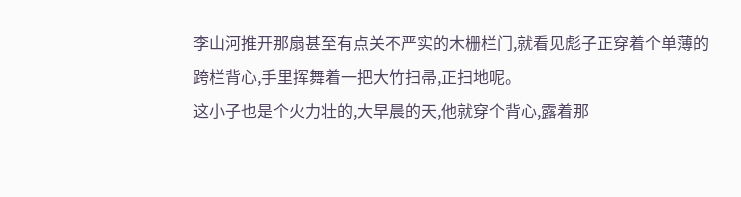李山河推开那扇甚至有点关不严实的木栅栏门,就看见彪子正穿着个单薄的跨栏背心,手里挥舞着一把大竹扫帚,正扫地呢。
这小子也是个火力壮的,大早晨的天,他就穿个背心,露着那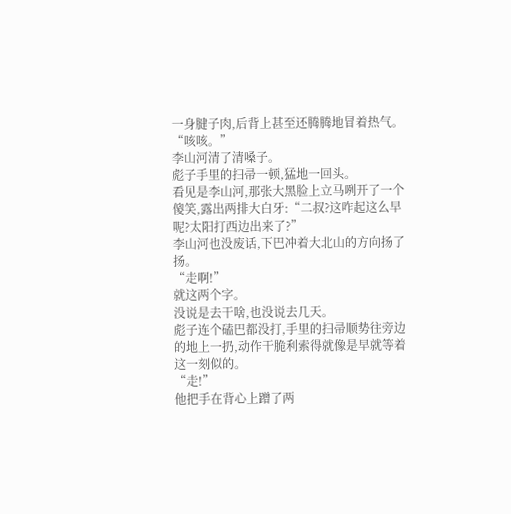一身腱子肉,后背上甚至还腾腾地冒着热气。
“咳咳。”
李山河清了清嗓子。
彪子手里的扫帚一顿,猛地一回头。
看见是李山河,那张大黑脸上立马咧开了一个傻笑,露出两排大白牙:“二叔?这咋起这么早呢?太阳打西边出来了?”
李山河也没废话,下巴冲着大北山的方向扬了扬。
“走啊!”
就这两个字。
没说是去干啥,也没说去几天。
彪子连个磕巴都没打,手里的扫帚顺势往旁边的地上一扔,动作干脆利索得就像是早就等着这一刻似的。
“走!”
他把手在背心上蹭了两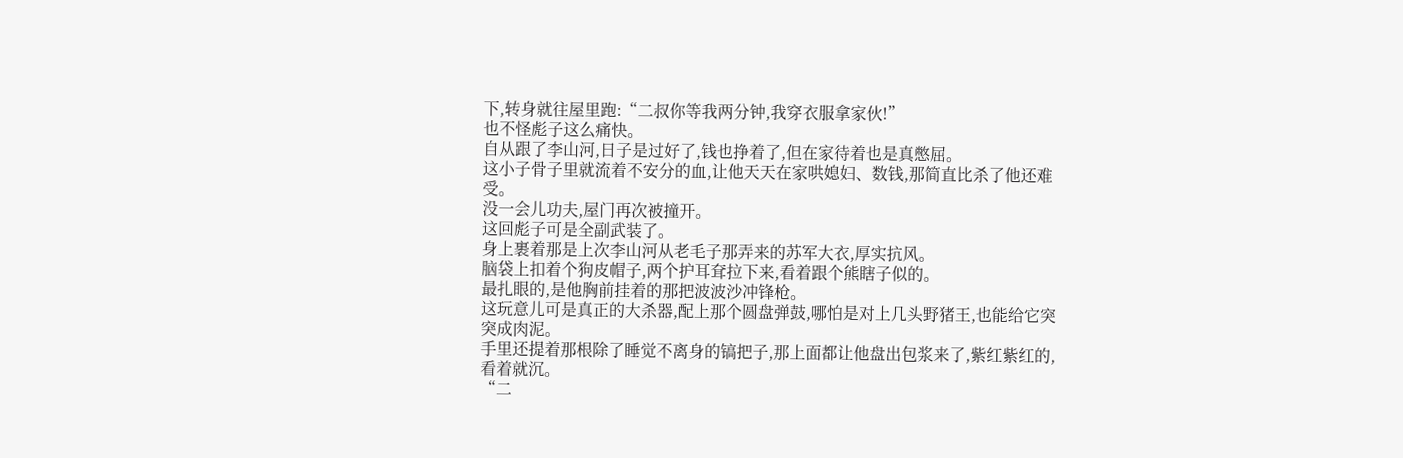下,转身就往屋里跑:“二叔你等我两分钟,我穿衣服拿家伙!”
也不怪彪子这么痛快。
自从跟了李山河,日子是过好了,钱也挣着了,但在家待着也是真憋屈。
这小子骨子里就流着不安分的血,让他天天在家哄媳妇、数钱,那简直比杀了他还难受。
没一会儿功夫,屋门再次被撞开。
这回彪子可是全副武装了。
身上裹着那是上次李山河从老毛子那弄来的苏军大衣,厚实抗风。
脑袋上扣着个狗皮帽子,两个护耳耷拉下来,看着跟个熊瞎子似的。
最扎眼的,是他胸前挂着的那把波波沙冲锋枪。
这玩意儿可是真正的大杀器,配上那个圆盘弹鼓,哪怕是对上几头野猪王,也能给它突突成肉泥。
手里还提着那根除了睡觉不离身的镐把子,那上面都让他盘出包浆来了,紫红紫红的,看着就沉。
“二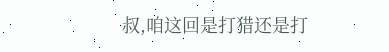叔,咱这回是打猎还是打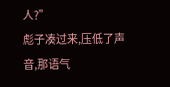人?”
彪子凑过来,压低了声音,那语气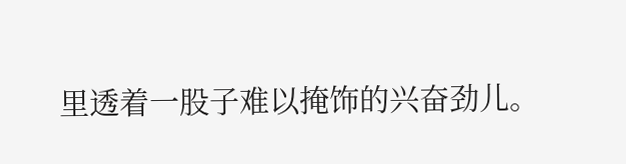里透着一股子难以掩饰的兴奋劲儿。